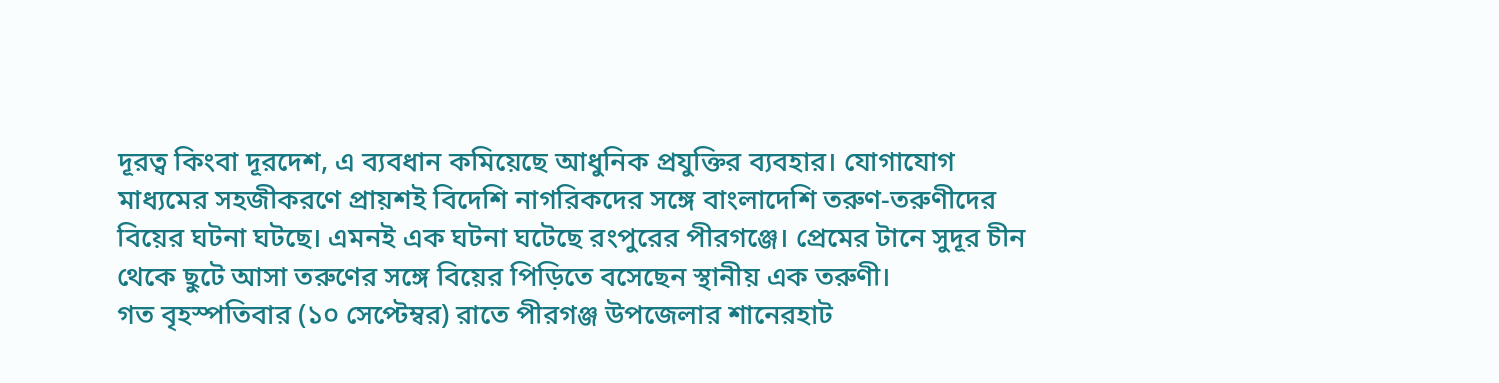দূরত্ব কিংবা দূরদেশ, এ ব্যবধান কমিয়েছে আধুনিক প্রযুক্তির ব্যবহার। যোগাযোগ মাধ্যমের সহজীকরণে প্রায়শই বিদেশি নাগরিকদের সঙ্গে বাংলাদেশি তরুণ-তরুণীদের বিয়ের ঘটনা ঘটছে। এমনই এক ঘটনা ঘটেছে রংপুরের পীরগঞ্জে। প্রেমের টানে সুদূর চীন থেকে ছুটে আসা তরুণের সঙ্গে বিয়ের পিড়িতে বসেছেন স্থানীয় এক তরুণী।
গত বৃহস্পতিবার (১০ সেপ্টেম্বর) রাতে পীরগঞ্জ উপজেলার শানেরহাট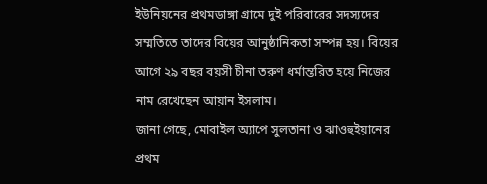ইউনিয়নের প্রথমডাঙ্গা গ্রামে দুই পরিবারের সদস্যদের সম্মতিতে তাদের বিয়ের আনুষ্ঠানিকতা সম্পন্ন হয়। বিয়ের আগে ২৯ বছর বয়সী চীনা তরুণ ধর্মান্তরিত হয়ে নিজের নাম রেখেছেন আয়ান ইসলাম।
জানা গেছে, মোবাইল অ্যাপে সুলতানা ও ঝাওহুইয়ানের প্রথম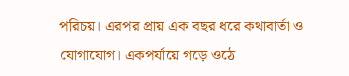পরিচয়। এরপর প্রায় এক বছর ধরে কথাবার্তা ও যোগাযোগ। একপর্যায়ে গড়ে ওঠে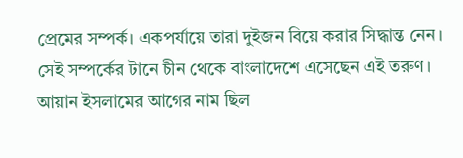প্রেমের সম্পর্ক। একপর্যায়ে তারা দুইজন বিয়ে করার সিদ্ধান্ত নেন। সেই সম্পর্কের টানে চীন থেকে বাংলাদেশে এসেছেন এই তরুণ।
আয়ান ইসলামের আগের নাম ছিল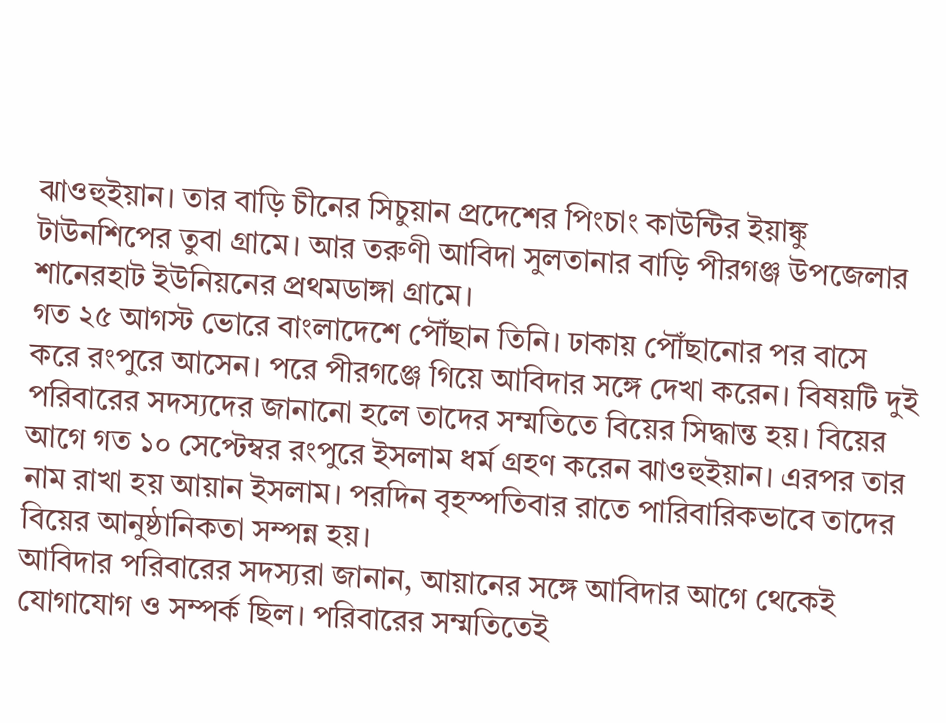ঝাওহুইয়ান। তার বাড়ি চীনের সিচুয়ান প্রদেশের পিংচাং কাউন্টির ইয়াঙ্কু টাউনশিপের তুবা গ্রামে। আর তরুণী আবিদা সুলতানার বাড়ি পীরগঞ্জ উপজেলার শানেরহাট ইউনিয়নের প্রথমডাঙ্গা গ্রামে।
গত ২৫ আগস্ট ভোরে বাংলাদেশে পৌঁছান তিনি। ঢাকায় পৌঁছানোর পর বাসে করে রংপুরে আসেন। পরে পীরগঞ্জে গিয়ে আবিদার সঙ্গে দেখা করেন। বিষয়টি দুই পরিবারের সদস্যদের জানানো হলে তাদের সম্মতিতে বিয়ের সিদ্ধান্ত হয়। বিয়ের আগে গত ১০ সেপ্টেম্বর রংপুরে ইসলাম ধর্ম গ্রহণ করেন ঝাওহুইয়ান। এরপর তার নাম রাখা হয় আয়ান ইসলাম। পরদিন বৃহস্পতিবার রাতে পারিবারিকভাবে তাদের বিয়ের আনুষ্ঠানিকতা সম্পন্ন হয়।
আবিদার পরিবারের সদস্যরা জানান, আয়ানের সঙ্গে আবিদার আগে থেকেই যোগাযোগ ও সম্পর্ক ছিল। পরিবারের সম্মতিতেই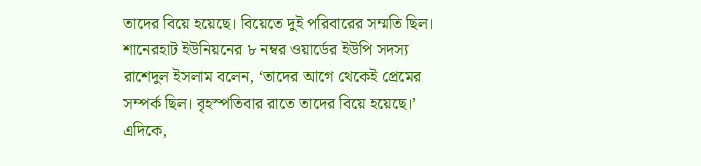তাদের বিয়ে হয়েছে। বিয়েতে দুই পরিবারের সম্মতি ছিল।
শানেরহাট ইউনিয়নের ৮ নম্বর ওয়ার্ডের ইউপি সদস্য রাশেদুল ইসলাম বলেন, ‘তাদের আগে থেকেই প্রেমের সম্পর্ক ছিল। বৃহস্পতিবার রাতে তাদের বিয়ে হয়েছে।’
এদিকে,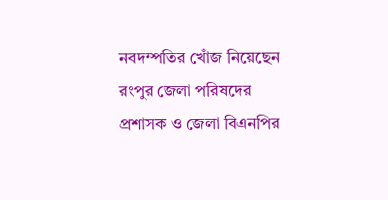নবদম্পতির খোঁজ নিয়েছেন রংপুর জেলা পরিষদের প্রশাসক ও জেলা বিএনপির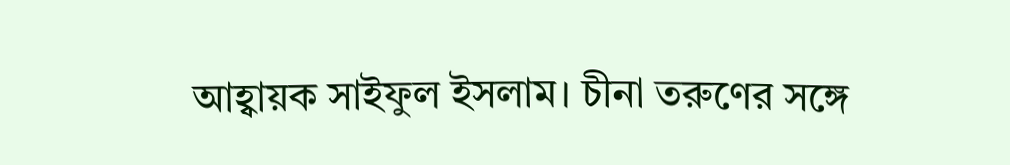আহ্বায়ক সাইফুল ইসলাম। চীনা তরুণের সঙ্গে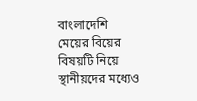বাংলাদেশি মেয়ের বিয়ের বিষয়টি নিয়ে স্থানীয়দের মধ্যেও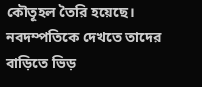কৌতূহল তৈরি হয়েছে। নবদম্পতিকে দেখতে তাদের বাড়িতে ভিড়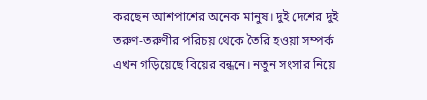করছেন আশপাশের অনেক মানুষ। দুই দেশের দুই তরুণ-তরুণীর পরিচয় থেকে তৈরি হওয়া সম্পর্ক এখন গড়িয়েছে বিয়ের বন্ধনে। নতুন সংসার নিয়ে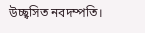উচ্ছ্বসিত নবদম্পতি।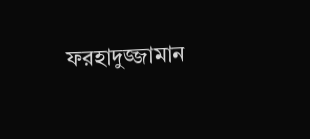ফরহাদুজ্জামান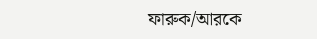ফারুক/আরকে